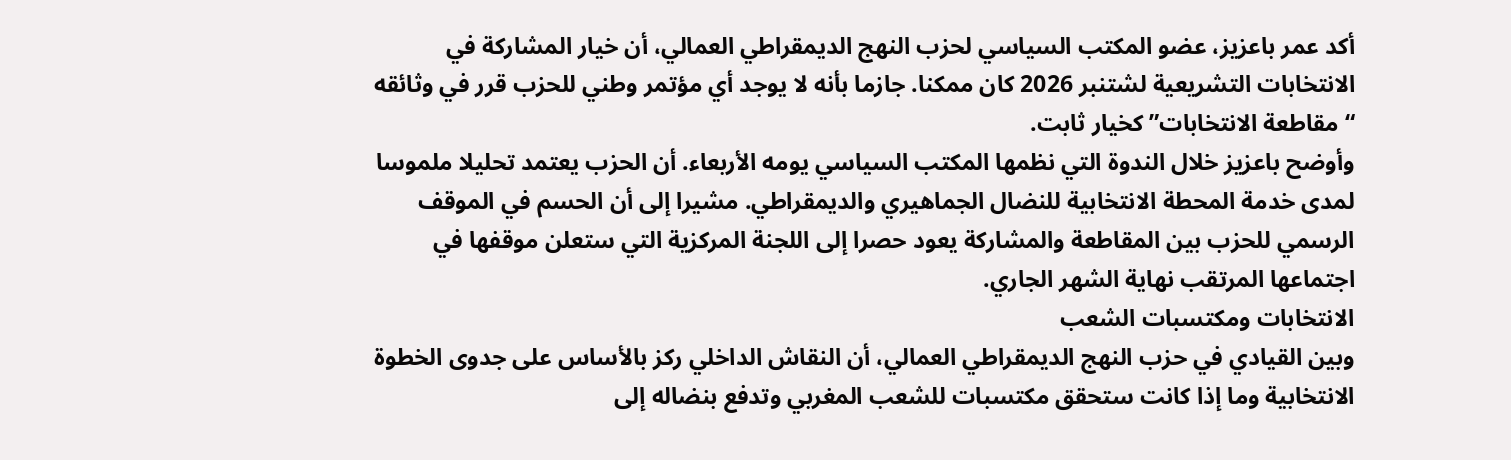أكد عمر باعزيز، عضو المكتب السياسي لحزب النهج الديمقراطي العمالي، أن خيار المشاركة في الانتخابات التشريعية لشتنبر 2026 كان ممكنا. جازما بأنه لا يوجد أي مؤتمر وطني للحزب قرر في وثائقه “مقاطعة الانتخابات” كخيار ثابت.
وأوضح باعزيز خلال الندوة التي نظمها المكتب السياسي يومه الأربعاء. أن الحزب يعتمد تحليلا ملموسا لمدى خدمة المحطة الانتخابية للنضال الجماهيري والديمقراطي. مشيرا إلى أن الحسم في الموقف الرسمي للحزب بين المقاطعة والمشاركة يعود حصرا إلى اللجنة المركزية التي ستعلن موقفها في اجتماعها المرتقب نهاية الشهر الجاري.
الانتخابات ومكتسبات الشعب
وبين القيادي في حزب النهج الديمقراطي العمالي، أن النقاش الداخلي ركز بالأساس على جدوى الخطوة الانتخابية وما إذا كانت ستحقق مكتسبات للشعب المغربي وتدفع بنضاله إلى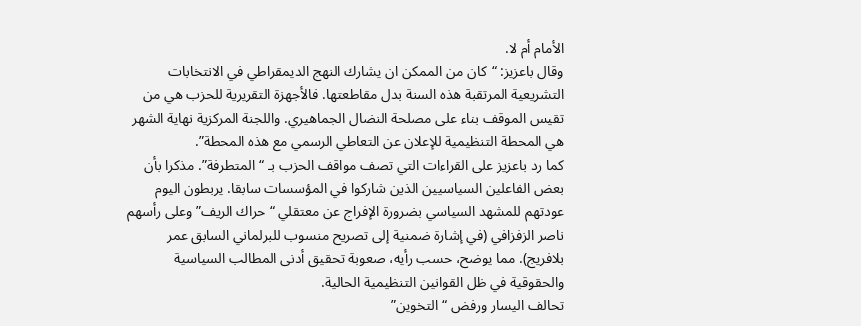الأمام أم لا.
وقال باعزيز: “كان من الممكن ان يشارك النهج الديمقراطي في الانتخابات التشريعية المرتقبة هذه السنة بدل مقاطعتها. فالأجهزة التقريرية للحزب هي من تقيس الموقف بناء على مصلحة النضال الجماهيري. واللجنة المركزية نهاية الشهر هي المحطة التنظيمية للإعلان عن التعاطي الرسمي مع هذه المحطة”.
كما رد باعزيز على القراءات التي تصف مواقف الحزب بـ “المتطرفة”. مذكرا بأن بعض الفاعلين السياسيين الذين شاركوا في المؤسسات سابقا. يربطون اليوم عودتهم للمشهد السياسي بضرورة الإفراج عن معتقلي “حراك الريف” وعلى رأسهم ناصر الزفزافي (في إشارة ضمنية إلى تصريح منسوب للبرلماني السابق عمر بلافريج). مما يوضح، حسب رأيه، صعوبة تحقيق أدنى المطالب السياسية والحقوقية في ظل القوانين التنظيمية الحالية.
تحالف اليسار ورفض “التخوين”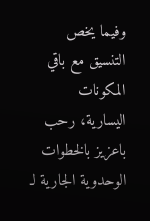وفيما يخص التنسيق مع باقي المكونات اليسارية، رحب باعزيز بالخطوات الوحدوية الجارية لـ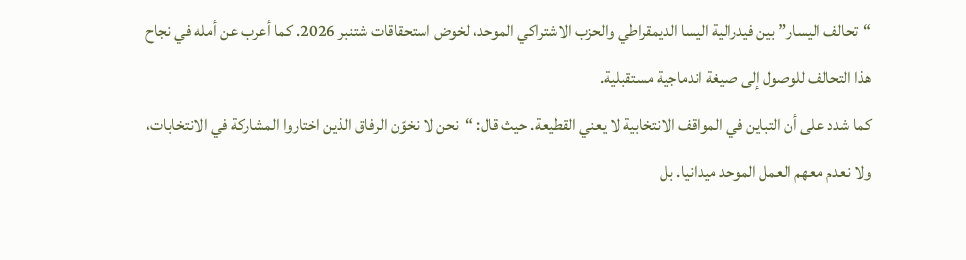“تحالف اليسار” بين فيدرالية اليسا الديمقراطي والحزب الاشتراكي الموحد، لخوض استحقاقات شتنبر 2026. كما أعرب عن أمله في نجاح هذا التحالف للوصول إلى صيغة اندماجية مستقبلية.
كما شدد على أن التباين في المواقف الانتخابية لا يعني القطيعة. حيث قال: “نحن لا نخوّن الرفاق الذين اختاروا المشاركة في الانتخابات، ولا نعدم معهم العمل الموحد ميدانيا. بل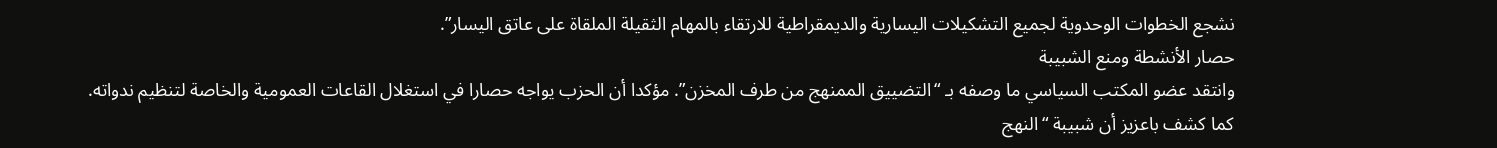نشجع الخطوات الوحدوية لجميع التشكيلات اليسارية والديمقراطية للارتقاء بالمهام الثقيلة الملقاة على عاتق اليسار”.
حصار الأنشطة ومنع الشبيبة
وانتقد عضو المكتب السياسي ما وصفه بـ “التضييق الممنهج من طرف المخزن”. مؤكدا أن الحزب يواجه حصارا في استغلال القاعات العمومية والخاصة لتنظيم ندواته.
كما كشف باعزيز أن شبيبة “النهج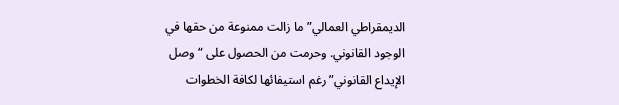الديمقراطي العمالي” ما زالت ممنوعة من حقها في الوجود القانوني. وحرمت من الحصول على “وصل الإيداع القانوني” رغم استيفائها لكافة الخطوات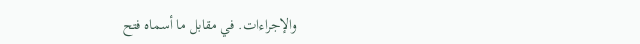والإجراءات. في مقابل ما أسماه فتح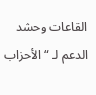القاعات وحشد الدعم لـ “الأحزاب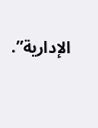الإدارية”.